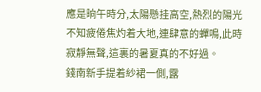應是晌午時分,太陽懸挂高空,熱烈的陽光不知疲倦焦灼着大地,連肆意的蟬鳴,此時寂靜無聲,這裏的暑夏真的不好過。
錢南新手提着紗裙一側,露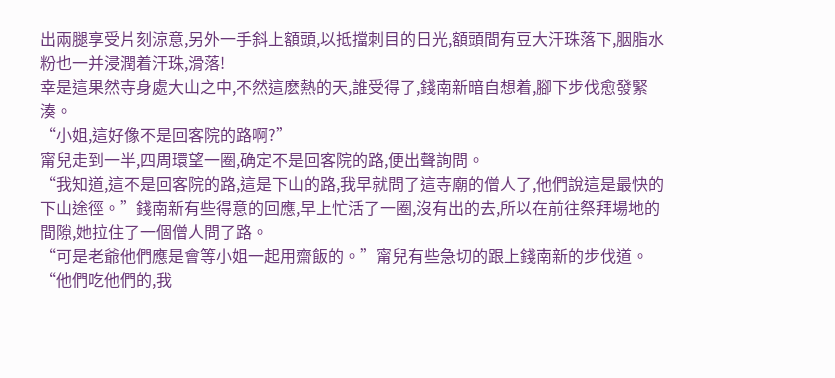出兩腿享受片刻涼意,另外一手斜上額頭,以抵擋刺目的日光,額頭間有豆大汗珠落下,胭脂水粉也一并浸潤着汗珠,滑落!
幸是這果然寺身處大山之中,不然這麽熱的天,誰受得了,錢南新暗自想着,腳下步伐愈發緊湊。
“小姐,這好像不是回客院的路啊?”
甯兒走到一半,四周環望一圈,确定不是回客院的路,便出聲詢問。
“我知道,這不是回客院的路,這是下山的路,我早就問了這寺廟的僧人了,他們說這是最快的下山途徑。”錢南新有些得意的回應,早上忙活了一圈,沒有出的去,所以在前往祭拜場地的間隙,她拉住了一個僧人問了路。
“可是老爺他們應是會等小姐一起用齋飯的。”甯兒有些急切的跟上錢南新的步伐道。
“他們吃他們的,我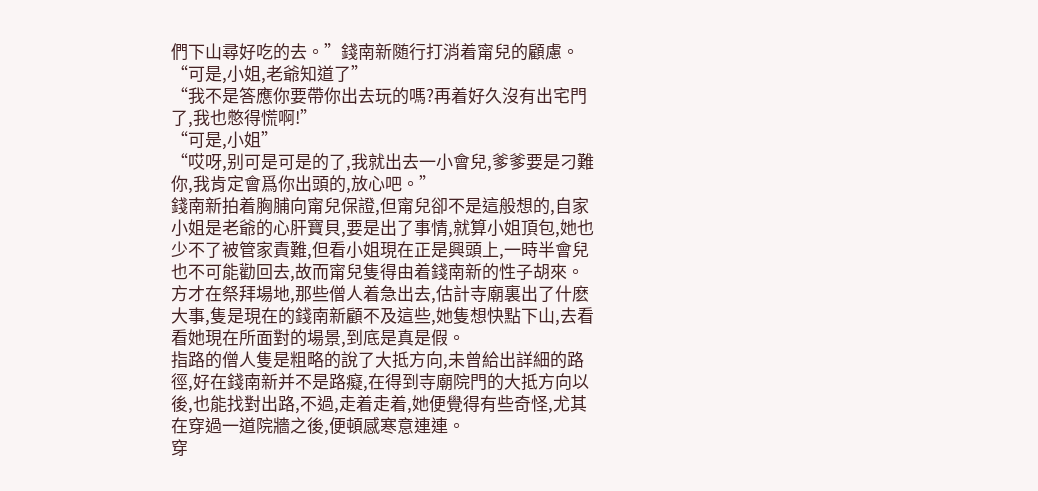們下山尋好吃的去。”錢南新随行打消着甯兒的顧慮。
“可是,小姐,老爺知道了”
“我不是答應你要帶你出去玩的嗎?再着好久沒有出宅門了,我也憋得慌啊!”
“可是,小姐”
“哎呀,别可是可是的了,我就出去一小會兒,爹爹要是刁難你,我肯定會爲你出頭的,放心吧。”
錢南新拍着胸脯向甯兒保證,但甯兒卻不是這般想的,自家小姐是老爺的心肝寶貝,要是出了事情,就算小姐頂包,她也少不了被管家責難,但看小姐現在正是興頭上,一時半會兒也不可能勸回去,故而甯兒隻得由着錢南新的性子胡來。
方才在祭拜場地,那些僧人着急出去,估計寺廟裏出了什麽大事,隻是現在的錢南新顧不及這些,她隻想快點下山,去看看她現在所面對的場景,到底是真是假。
指路的僧人隻是粗略的說了大抵方向,未曾給出詳細的路徑,好在錢南新并不是路癡,在得到寺廟院門的大抵方向以後,也能找對出路,不過,走着走着,她便覺得有些奇怪,尤其在穿過一道院牆之後,便頓感寒意連連。
穿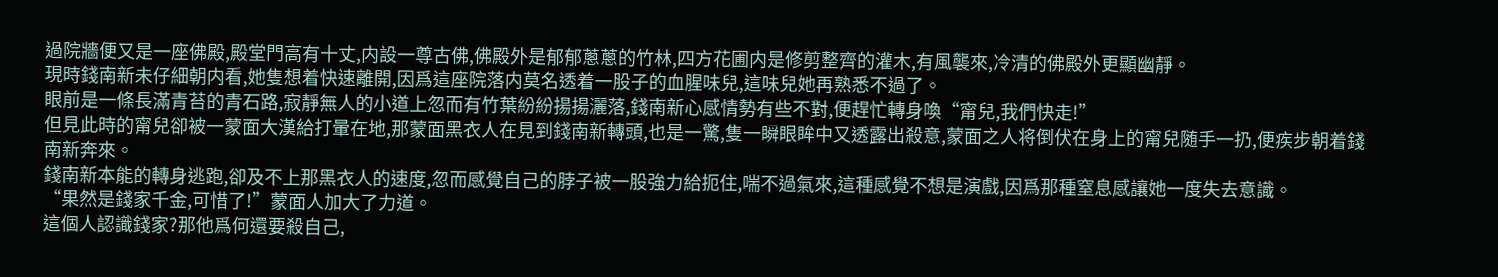過院牆便又是一座佛殿,殿堂門高有十丈,内設一尊古佛,佛殿外是郁郁蔥蔥的竹林,四方花圃内是修剪整齊的灌木,有風襲來,冷清的佛殿外更顯幽靜。
現時錢南新未仔細朝内看,她隻想着快速離開,因爲這座院落内莫名透着一股子的血腥味兒,這味兒她再熟悉不過了。
眼前是一條長滿青苔的青石路,寂靜無人的小道上忽而有竹葉紛紛揚揚灑落,錢南新心感情勢有些不對,便趕忙轉身喚“甯兒,我們快走!”
但見此時的甯兒卻被一蒙面大漢給打暈在地,那蒙面黑衣人在見到錢南新轉頭,也是一驚,隻一瞬眼眸中又透露出殺意,蒙面之人将倒伏在身上的甯兒随手一扔,便疾步朝着錢南新奔來。
錢南新本能的轉身逃跑,卻及不上那黑衣人的速度,忽而感覺自己的脖子被一股強力給扼住,喘不過氣來,這種感覺不想是演戲,因爲那種窒息感讓她一度失去意識。
“果然是錢家千金,可惜了!”蒙面人加大了力道。
這個人認識錢家?那他爲何還要殺自己,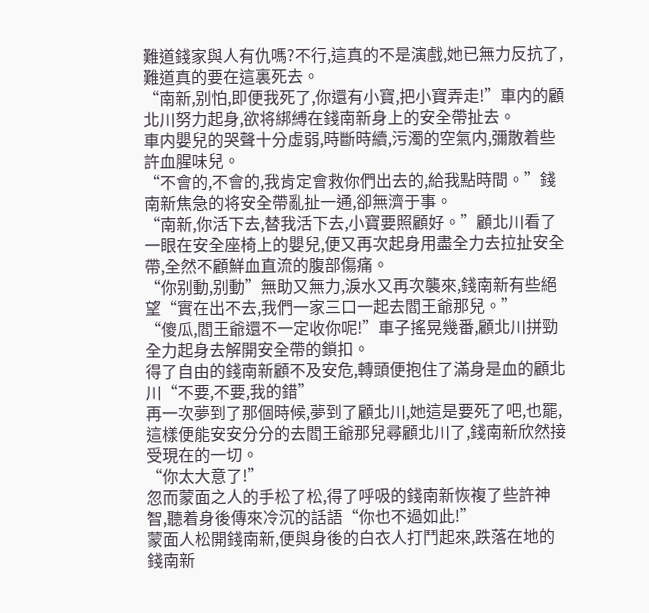難道錢家與人有仇嗎?不行,這真的不是演戲,她已無力反抗了,難道真的要在這裏死去。
“南新,别怕,即便我死了,你還有小寶,把小寶弄走!”車内的顧北川努力起身,欲将綁縛在錢南新身上的安全帶扯去。
車内嬰兒的哭聲十分虛弱,時斷時續,污濁的空氣内,彌散着些許血腥味兒。
“不會的,不會的,我肯定會救你們出去的,給我點時間。”錢南新焦急的将安全帶亂扯一通,卻無濟于事。
“南新,你活下去,替我活下去,小寶要照顧好。”顧北川看了一眼在安全座椅上的嬰兒,便又再次起身用盡全力去拉扯安全帶,全然不顧鮮血直流的腹部傷痛。
“你别動,别動”無助又無力,淚水又再次襲來,錢南新有些絕望“實在出不去,我們一家三口一起去閻王爺那兒。”
“傻瓜,閻王爺還不一定收你呢!”車子搖晃幾番,顧北川拼勁全力起身去解開安全帶的鎖扣。
得了自由的錢南新顧不及安危,轉頭便抱住了滿身是血的顧北川“不要,不要,我的錯”
再一次夢到了那個時候,夢到了顧北川,她這是要死了吧,也罷,這樣便能安安分分的去閻王爺那兒尋顧北川了,錢南新欣然接受現在的一切。
“你太大意了!”
忽而蒙面之人的手松了松,得了呼吸的錢南新恢複了些許神智,聽着身後傳來冷沉的話語“你也不過如此!”
蒙面人松開錢南新,便與身後的白衣人打鬥起來,跌落在地的錢南新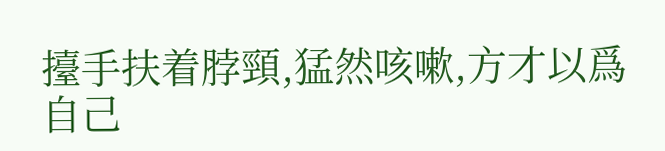擡手扶着脖頸,猛然咳嗽,方才以爲自己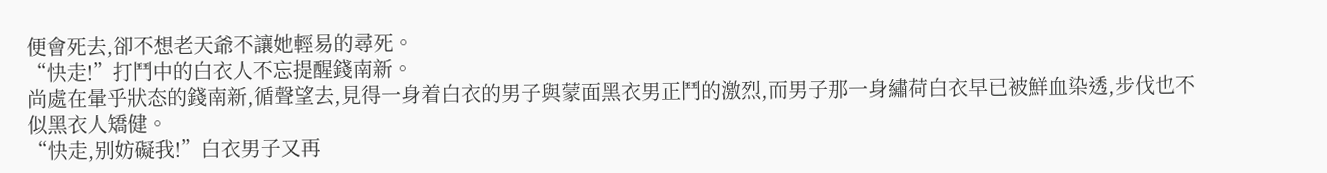便會死去,卻不想老天爺不讓她輕易的尋死。
“快走!”打鬥中的白衣人不忘提醒錢南新。
尚處在暈乎狀态的錢南新,循聲望去,見得一身着白衣的男子與蒙面黑衣男正鬥的激烈,而男子那一身繡荷白衣早已被鮮血染透,步伐也不似黑衣人矯健。
“快走,别妨礙我!”白衣男子又再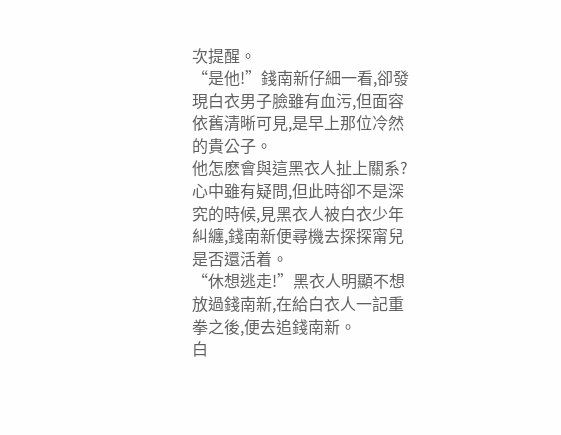次提醒。
“是他!”錢南新仔細一看,卻發現白衣男子臉雖有血污,但面容依舊清晰可見,是早上那位冷然的貴公子。
他怎麽會與這黑衣人扯上關系?
心中雖有疑問,但此時卻不是深究的時候,見黑衣人被白衣少年糾纏,錢南新便尋機去探探甯兒是否還活着。
“休想逃走!”黑衣人明顯不想放過錢南新,在給白衣人一記重拳之後,便去追錢南新。
白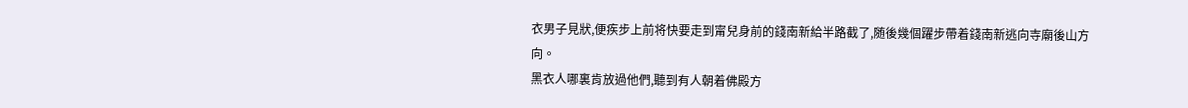衣男子見狀,便疾步上前将快要走到甯兒身前的錢南新給半路截了,随後幾個躍步帶着錢南新逃向寺廟後山方向。
黑衣人哪裏肯放過他們,聽到有人朝着佛殿方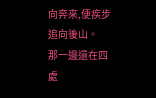向奔來,便疾步追向後山。
那一邊還在四處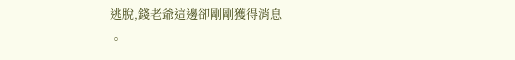逃脫,錢老爺這邊卻剛剛獲得消息
。